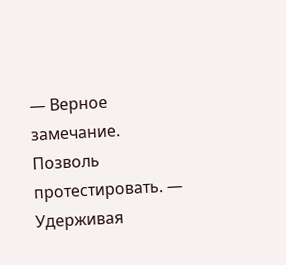— Верное замечание. Позволь протестировать. — Удерживая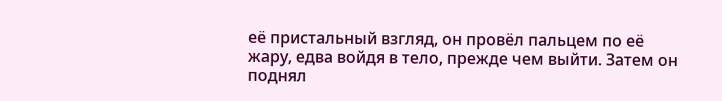её пристальный взгляд, он провёл пальцем по её жару, едва войдя в тело, прежде чем выйти. Затем он поднял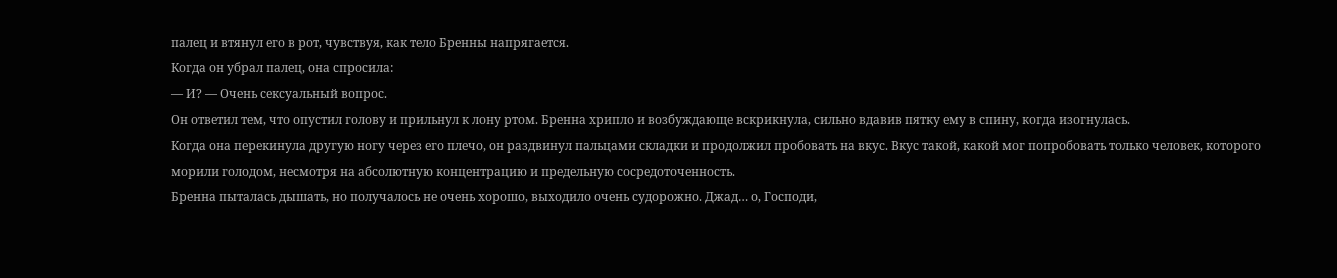палец и втянул его в рот, чувствуя, как тело Бренны напрягается.
Когда он убрал палец, она спросила:
— И? — Очень сексуальный вопрос.
Он ответил тем, что опустил голову и прильнул к лону ртом. Бренна хрипло и возбуждающе вскрикнула, сильно вдавив пятку ему в спину, когда изогнулась.
Когда она перекинула другую ногу через его плечо, он раздвинул пальцами складки и продолжил пробовать на вкус. Вкус такой, какой мог попробовать только человек, которого морили голодом, несмотря на абсолютную концентрацию и предельную сосредоточенность.
Бренна пыталась дышать, но получалось не очень хорошо, выходило очень судорожно. Джад… о, Господи,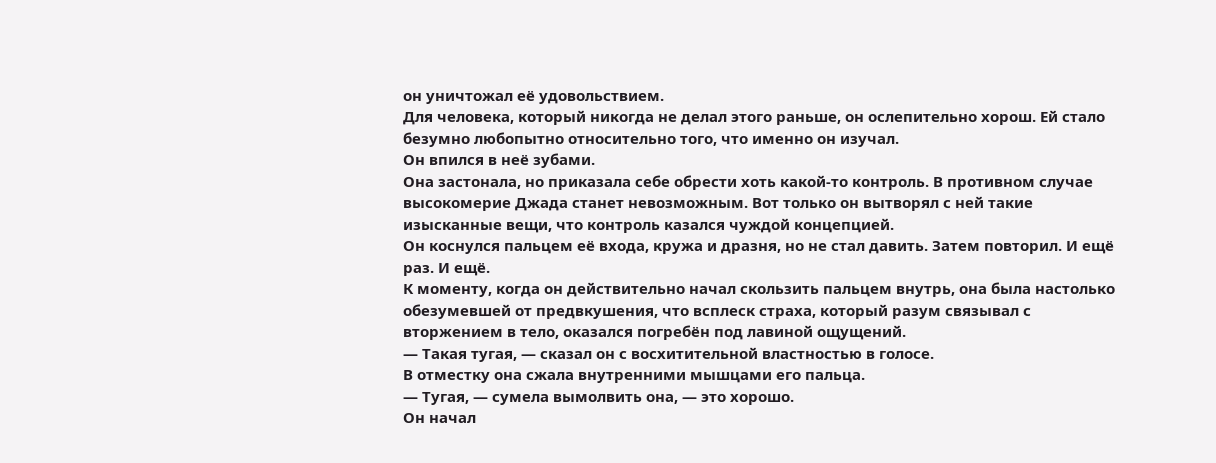он уничтожал её удовольствием.
Для человека, который никогда не делал этого раньше, он ослепительно хорош. Ей стало безумно любопытно относительно того, что именно он изучал.
Он впился в неё зубами.
Она застонала, но приказала себе обрести хоть какой-то контроль. В противном случае высокомерие Джада станет невозможным. Вот только он вытворял с ней такие изысканные вещи, что контроль казался чуждой концепцией.
Он коснулся пальцем её входа, кружа и дразня, но не стал давить. Затем повторил. И ещё раз. И ещё.
К моменту, когда он действительно начал скользить пальцем внутрь, она была настолько обезумевшей от предвкушения, что всплеск страха, который разум связывал с вторжением в тело, оказался погребён под лавиной ощущений.
— Такая тугая, — сказал он с восхитительной властностью в голосе.
В отместку она сжала внутренними мышцами его пальца.
— Тугая, — сумела вымолвить она, — это хорошо.
Он начал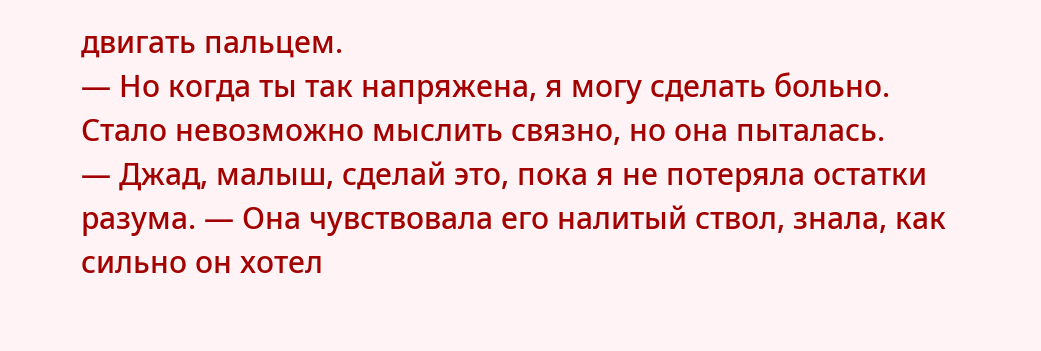двигать пальцем.
— Но когда ты так напряжена, я могу сделать больно.
Стало невозможно мыслить связно, но она пыталась.
— Джад, малыш, сделай это, пока я не потеряла остатки разума. — Она чувствовала его налитый ствол, знала, как сильно он хотел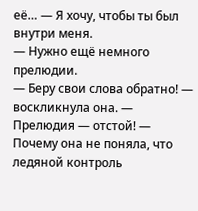её… — Я хочу, чтобы ты был внутри меня.
— Нужно ещё немного прелюдии.
— Беру свои слова обратно! — воскликнула она. — Прелюдия — отстой! — Почему она не поняла, что ледяной контроль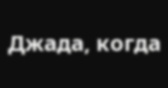Джада, когда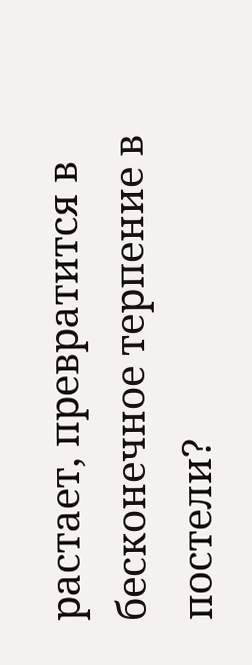растает, превратится в бесконечное терпение в постели?